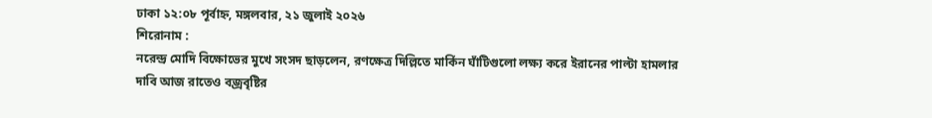ঢাকা ১২:০৮ পূর্বাহ্ন, মঙ্গলবার, ২১ জুলাই ২০২৬
শিরোনাম :
নরেন্দ্র মোদি বিক্ষোভের মুখে সংসদ ছাড়লেন, রণক্ষেত্র দিল্লিতে মার্কিন ঘাঁটিগুলো লক্ষ্য করে ইরানের পাল্টা হামলার দাবি আজ রাতেও বজ্রবৃষ্টির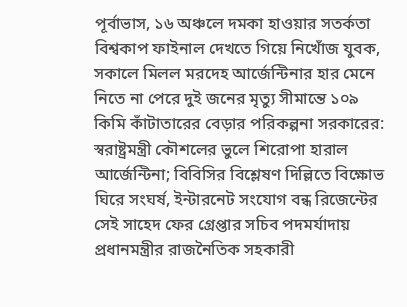পূর্বাভাস, ১৬ অঞ্চলে দমকা হাওয়ার সতর্কতা বিশ্বকাপ ফাইনাল দেখতে গিয়ে নিখোঁজ যুবক, সকালে মিলল মরদেহ আর্জেন্টিনার হার মেনে নিতে না পেরে দুই জনের মৃত্যু সীমান্তে ১০৯ কিমি কাঁটাতারের বেড়ার পরিকল্পনা সরকারের: স্বরাষ্ট্রমন্ত্রী কৌশলের ভুলে শিরোপা হারাল আর্জেন্টিনা; বিবিসির বিশ্লেষণ দিল্লিতে বিক্ষোভ ঘিরে সংঘর্ষ, ইন্টারনেট সংযোগ বন্ধ রিজেন্টের সেই সাহেদ ফের গ্রেপ্তার সচিব পদমর্যাদায় প্রধানমন্ত্রীর রাজনৈতিক সহকারী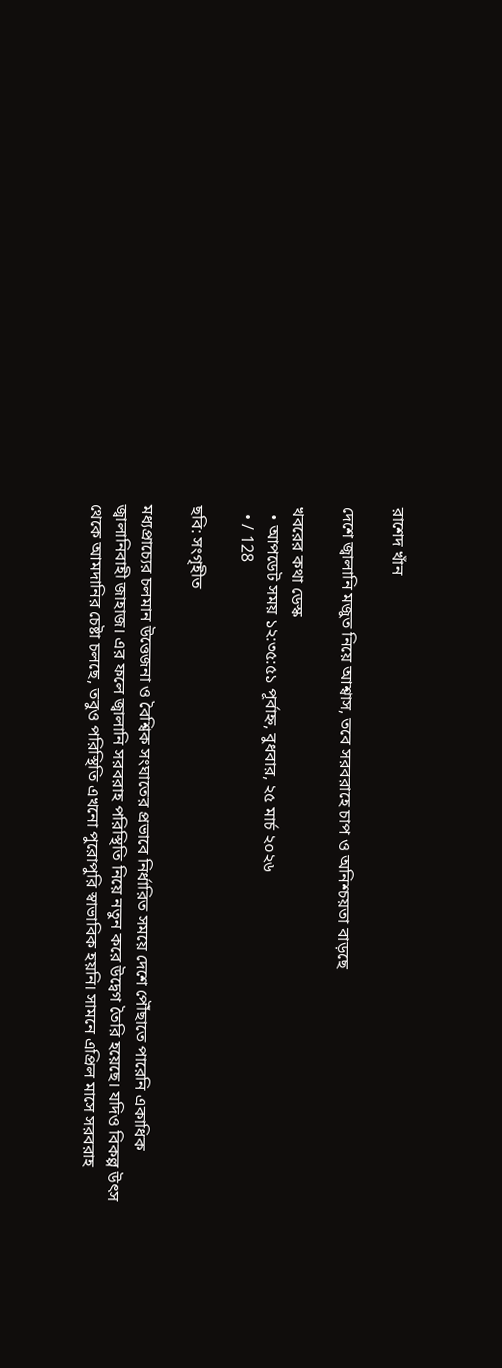রাশেদ খাঁন

দেশে জ্বালানি মজুত নিয়ে আশ্বাস, তবে সরবরাহে চাপ ও অনিশ্চয়তা বাড়ছে

খবরের কথা ডেস্ক
  • আপডেট সময় ১২:৩৫:৫১ পূর্বাহ্ন, বুধবার, ২৫ মার্চ ২০২৬
  • / 128

ছবি: সংগৃহীত

মধ্যপ্রাচ্যের চলমান উত্তেজনা ও বৈশ্বিক সংঘাতের প্রভাবে নির্ধারিত সময়ে দেশে পৌঁছাতে পারেনি একাধিক জ্বালানিবাহী জাহাজ। এর ফলে জ্বালানি সরবরাহ পরিস্থিতি নিয়ে নতুন করে উদ্বেগ তৈরি হয়েছে। যদিও বিকল্প উৎস থেকে আমদানির চেষ্টা চলছে, তবুও পরিস্থিতি এখনো পুরোপুরি স্বাভাবিক হয়নি। সামনে এপ্রিল মাসে সরবরাহ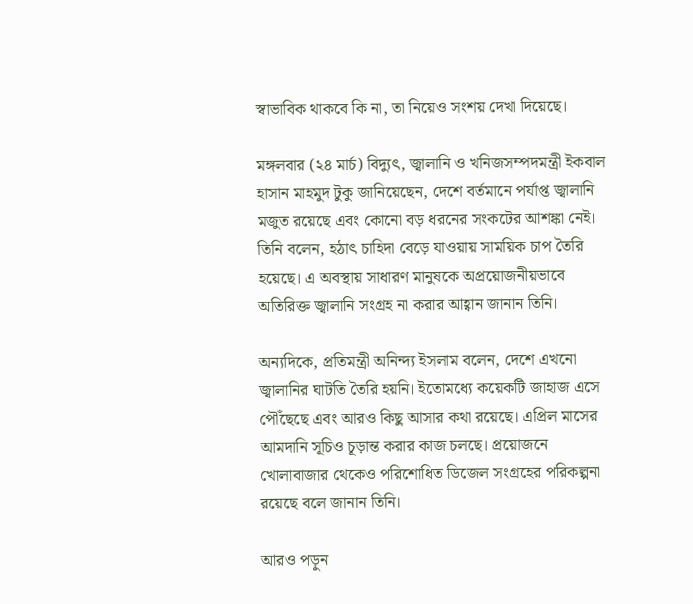স্বাভাবিক থাকবে কি না, তা নিয়েও সংশয় দেখা দিয়েছে।

মঙ্গলবার (২৪ মার্চ) বিদ্যুৎ, জ্বালানি ও খনিজসম্পদমন্ত্রী ইকবাল হাসান মাহমুদ টুকু জানিয়েছেন, দেশে বর্তমানে পর্যাপ্ত জ্বালানি মজুত রয়েছে এবং কোনো বড় ধরনের সংকটের আশঙ্কা নেই। তিনি বলেন, হঠাৎ চাহিদা বেড়ে যাওয়ায় সাময়িক চাপ তৈরি হয়েছে। এ অবস্থায় সাধারণ মানুষকে অপ্রয়োজনীয়ভাবে অতিরিক্ত জ্বালানি সংগ্রহ না করার আহ্বান জানান তিনি।

অন্যদিকে, প্রতিমন্ত্রী অনিন্দ্য ইসলাম বলেন, দেশে এখনো জ্বালানির ঘাটতি তৈরি হয়নি। ইতোমধ্যে কয়েকটি জাহাজ এসে পৌঁছেছে এবং আরও কিছু আসার কথা রয়েছে। এপ্রিল মাসের আমদানি সূচিও চূড়ান্ত করার কাজ চলছে। প্রয়োজনে খোলাবাজার থেকেও পরিশোধিত ডিজেল সংগ্রহের পরিকল্পনা রয়েছে বলে জানান তিনি।

আরও পড়ুন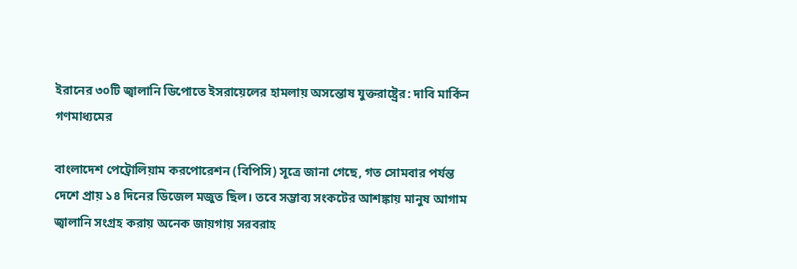ইরানের ৩০টি জ্বালানি ডিপোতে ইসরায়েলের হামলায় অসন্তোষ যুক্তরাষ্ট্রের: দাবি মার্কিন গণমাধ্যমের

বাংলাদেশ পেট্রোলিয়াম করপোরেশন (বিপিসি) সূত্রে জানা গেছে, গত সোমবার পর্যন্ত দেশে প্রায় ১৪ দিনের ডিজেল মজুত ছিল। তবে সম্ভাব্য সংকটের আশঙ্কায় মানুষ আগাম জ্বালানি সংগ্রহ করায় অনেক জায়গায় সরবরাহ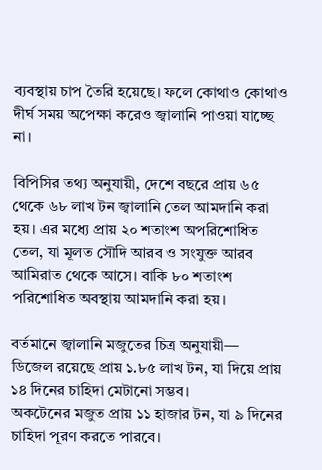ব্যবস্থায় চাপ তৈরি হয়েছে। ফলে কোথাও কোথাও দীর্ঘ সময় অপেক্ষা করেও জ্বালানি পাওয়া যাচ্ছে না।

বিপিসির তথ্য অনুযায়ী, দেশে বছরে প্রায় ৬৫ থেকে ৬৮ লাখ টন জ্বালানি তেল আমদানি করা হয়। এর মধ্যে প্রায় ২০ শতাংশ অপরিশোধিত তেল, যা মূলত সৌদি আরব ও সংযুক্ত আরব আমিরাত থেকে আসে। বাকি ৮০ শতাংশ পরিশোধিত অবস্থায় আমদানি করা হয়।

বর্তমানে জ্বালানি মজুতের চিত্র অনুযায়ী—
ডিজেল রয়েছে প্রায় ১.৮৫ লাখ টন, যা দিয়ে প্রায় ১৪ দিনের চাহিদা মেটানো সম্ভব।
অকটেনের মজুত প্রায় ১১ হাজার টন, যা ৯ দিনের চাহিদা পূরণ করতে পারবে।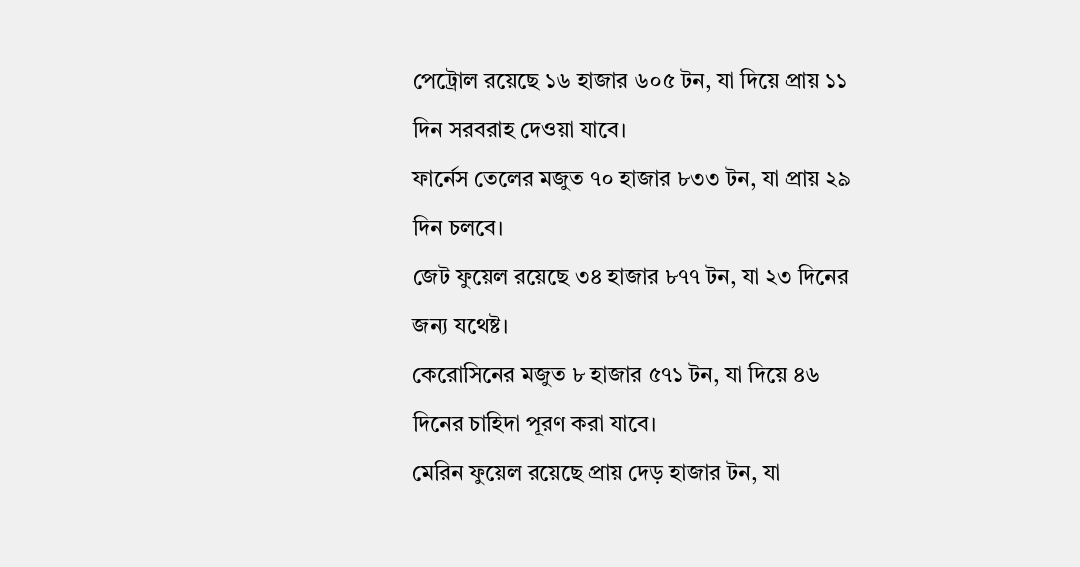পেট্রোল রয়েছে ১৬ হাজার ৬০৫ টন, যা দিয়ে প্রায় ১১ দিন সরবরাহ দেওয়া যাবে।
ফার্নেস তেলের মজুত ৭০ হাজার ৮৩৩ টন, যা প্রায় ২৯ দিন চলবে।
জেট ফুয়েল রয়েছে ৩৪ হাজার ৮৭৭ টন, যা ২৩ দিনের জন্য যথেষ্ট।
কেরোসিনের মজুত ৮ হাজার ৫৭১ টন, যা দিয়ে ৪৬ দিনের চাহিদা পূরণ করা যাবে।
মেরিন ফুয়েল রয়েছে প্রায় দেড় হাজার টন, যা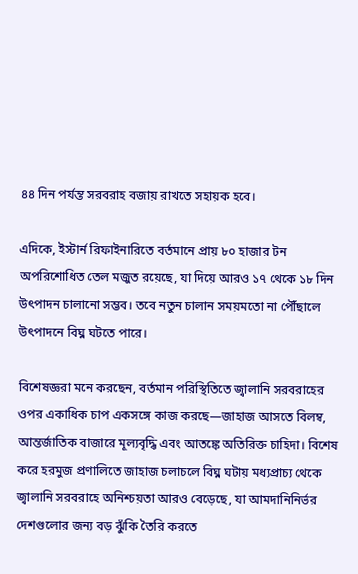৪৪ দিন পর্যন্ত সরবরাহ বজায় রাখতে সহায়ক হবে।

এদিকে, ইস্টার্ন রিফাইনারিতে বর্তমানে প্রায় ৮০ হাজার টন অপরিশোধিত তেল মজুত রয়েছে, যা দিয়ে আরও ১৭ থেকে ১৮ দিন উৎপাদন চালানো সম্ভব। তবে নতুন চালান সময়মতো না পৌঁছালে উৎপাদনে বিঘ্ন ঘটতে পারে।

বিশেষজ্ঞরা মনে করছেন, বর্তমান পরিস্থিতিতে জ্বালানি সরবরাহের ওপর একাধিক চাপ একসঙ্গে কাজ করছে—জাহাজ আসতে বিলম্ব, আন্তর্জাতিক বাজারে মূল্যবৃদ্ধি এবং আতঙ্কে অতিরিক্ত চাহিদা। বিশেষ করে হরমুজ প্রণালিতে জাহাজ চলাচলে বিঘ্ন ঘটায় মধ্যপ্রাচ্য থেকে জ্বালানি সরবরাহে অনিশ্চয়তা আরও বেড়েছে, যা আমদানিনির্ভর দেশগুলোর জন্য বড় ঝুঁকি তৈরি করতে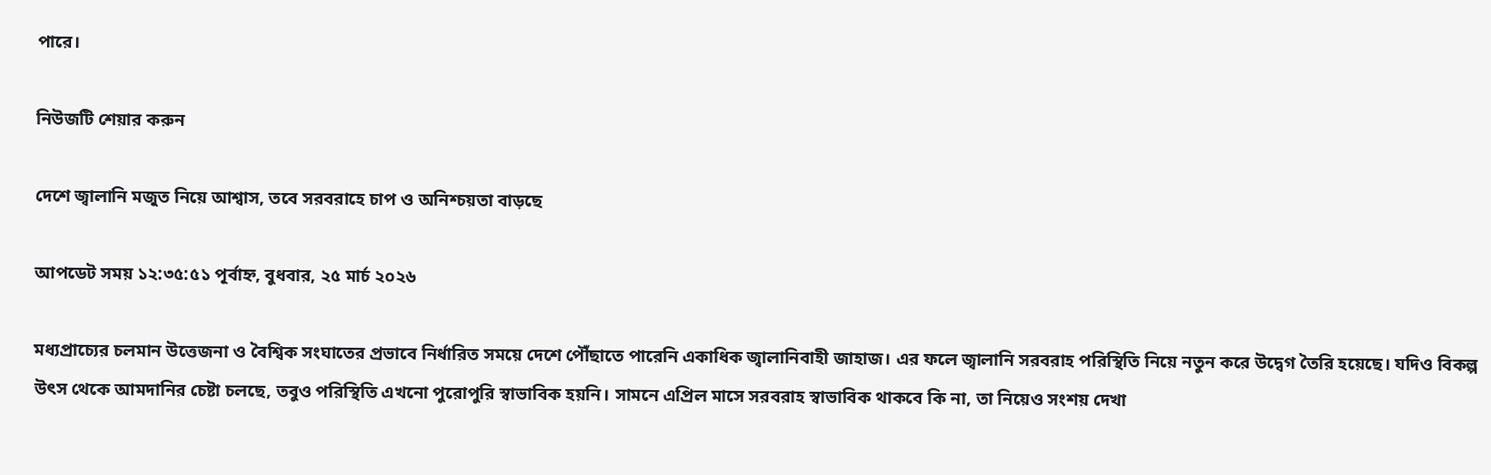পারে।

নিউজটি শেয়ার করুন

দেশে জ্বালানি মজুত নিয়ে আশ্বাস, তবে সরবরাহে চাপ ও অনিশ্চয়তা বাড়ছে

আপডেট সময় ১২:৩৫:৫১ পূর্বাহ্ন, বুধবার, ২৫ মার্চ ২০২৬

মধ্যপ্রাচ্যের চলমান উত্তেজনা ও বৈশ্বিক সংঘাতের প্রভাবে নির্ধারিত সময়ে দেশে পৌঁছাতে পারেনি একাধিক জ্বালানিবাহী জাহাজ। এর ফলে জ্বালানি সরবরাহ পরিস্থিতি নিয়ে নতুন করে উদ্বেগ তৈরি হয়েছে। যদিও বিকল্প উৎস থেকে আমদানির চেষ্টা চলছে, তবুও পরিস্থিতি এখনো পুরোপুরি স্বাভাবিক হয়নি। সামনে এপ্রিল মাসে সরবরাহ স্বাভাবিক থাকবে কি না, তা নিয়েও সংশয় দেখা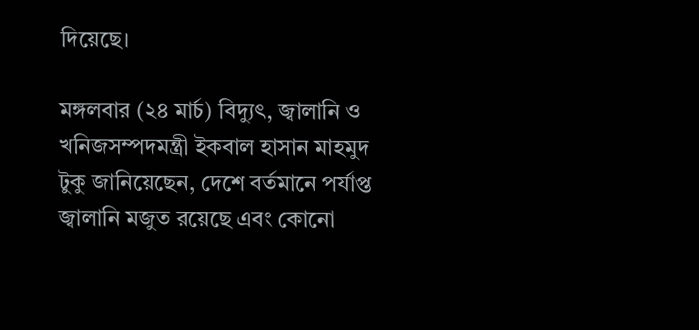দিয়েছে।

মঙ্গলবার (২৪ মার্চ) বিদ্যুৎ, জ্বালানি ও খনিজসম্পদমন্ত্রী ইকবাল হাসান মাহমুদ টুকু জানিয়েছেন, দেশে বর্তমানে পর্যাপ্ত জ্বালানি মজুত রয়েছে এবং কোনো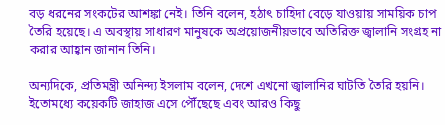বড় ধরনের সংকটের আশঙ্কা নেই। তিনি বলেন, হঠাৎ চাহিদা বেড়ে যাওয়ায় সাময়িক চাপ তৈরি হয়েছে। এ অবস্থায় সাধারণ মানুষকে অপ্রয়োজনীয়ভাবে অতিরিক্ত জ্বালানি সংগ্রহ না করার আহ্বান জানান তিনি।

অন্যদিকে, প্রতিমন্ত্রী অনিন্দ্য ইসলাম বলেন, দেশে এখনো জ্বালানির ঘাটতি তৈরি হয়নি। ইতোমধ্যে কয়েকটি জাহাজ এসে পৌঁছেছে এবং আরও কিছু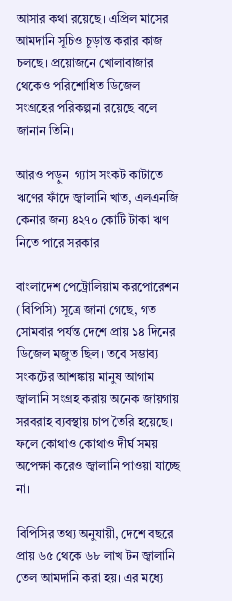আসার কথা রয়েছে। এপ্রিল মাসের আমদানি সূচিও চূড়ান্ত করার কাজ চলছে। প্রয়োজনে খোলাবাজার থেকেও পরিশোধিত ডিজেল সংগ্রহের পরিকল্পনা রয়েছে বলে জানান তিনি।

আরও পড়ুন  গ্যাস সংকট কাটাতে ঋণের ফাঁদে জ্বালানি খাত, এলএনজি কেনার জন্য ৪২৭০ কোটি টাকা ঋণ নিতে পারে সরকার

বাংলাদেশ পেট্রোলিয়াম করপোরেশন (বিপিসি) সূত্রে জানা গেছে, গত সোমবার পর্যন্ত দেশে প্রায় ১৪ দিনের ডিজেল মজুত ছিল। তবে সম্ভাব্য সংকটের আশঙ্কায় মানুষ আগাম জ্বালানি সংগ্রহ করায় অনেক জায়গায় সরবরাহ ব্যবস্থায় চাপ তৈরি হয়েছে। ফলে কোথাও কোথাও দীর্ঘ সময় অপেক্ষা করেও জ্বালানি পাওয়া যাচ্ছে না।

বিপিসির তথ্য অনুযায়ী, দেশে বছরে প্রায় ৬৫ থেকে ৬৮ লাখ টন জ্বালানি তেল আমদানি করা হয়। এর মধ্যে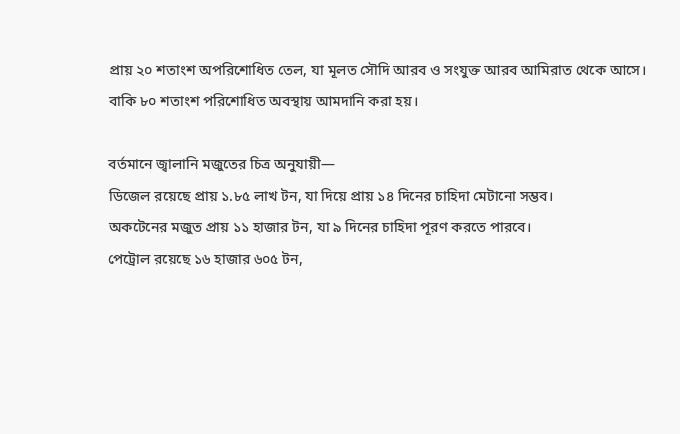প্রায় ২০ শতাংশ অপরিশোধিত তেল, যা মূলত সৌদি আরব ও সংযুক্ত আরব আমিরাত থেকে আসে। বাকি ৮০ শতাংশ পরিশোধিত অবস্থায় আমদানি করা হয়।

বর্তমানে জ্বালানি মজুতের চিত্র অনুযায়ী—
ডিজেল রয়েছে প্রায় ১.৮৫ লাখ টন, যা দিয়ে প্রায় ১৪ দিনের চাহিদা মেটানো সম্ভব।
অকটেনের মজুত প্রায় ১১ হাজার টন, যা ৯ দিনের চাহিদা পূরণ করতে পারবে।
পেট্রোল রয়েছে ১৬ হাজার ৬০৫ টন,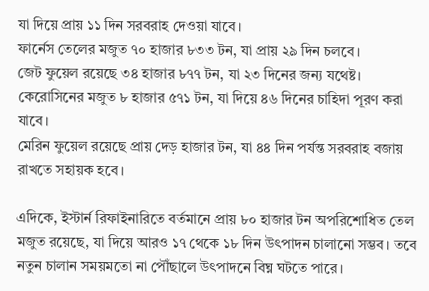যা দিয়ে প্রায় ১১ দিন সরবরাহ দেওয়া যাবে।
ফার্নেস তেলের মজুত ৭০ হাজার ৮৩৩ টন, যা প্রায় ২৯ দিন চলবে।
জেট ফুয়েল রয়েছে ৩৪ হাজার ৮৭৭ টন, যা ২৩ দিনের জন্য যথেষ্ট।
কেরোসিনের মজুত ৮ হাজার ৫৭১ টন, যা দিয়ে ৪৬ দিনের চাহিদা পূরণ করা যাবে।
মেরিন ফুয়েল রয়েছে প্রায় দেড় হাজার টন, যা ৪৪ দিন পর্যন্ত সরবরাহ বজায় রাখতে সহায়ক হবে।

এদিকে, ইস্টার্ন রিফাইনারিতে বর্তমানে প্রায় ৮০ হাজার টন অপরিশোধিত তেল মজুত রয়েছে, যা দিয়ে আরও ১৭ থেকে ১৮ দিন উৎপাদন চালানো সম্ভব। তবে নতুন চালান সময়মতো না পৌঁছালে উৎপাদনে বিঘ্ন ঘটতে পারে।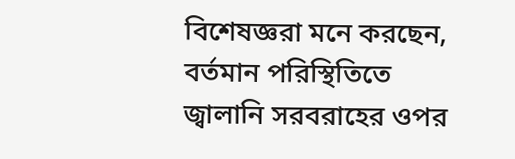বিশেষজ্ঞরা মনে করছেন, বর্তমান পরিস্থিতিতে জ্বালানি সরবরাহের ওপর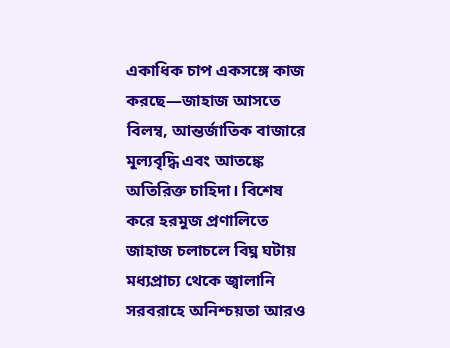একাধিক চাপ একসঙ্গে কাজ করছে—জাহাজ আসতে বিলম্ব, আন্তর্জাতিক বাজারে মূল্যবৃদ্ধি এবং আতঙ্কে অতিরিক্ত চাহিদা। বিশেষ করে হরমুজ প্রণালিতে জাহাজ চলাচলে বিঘ্ন ঘটায় মধ্যপ্রাচ্য থেকে জ্বালানি সরবরাহে অনিশ্চয়তা আরও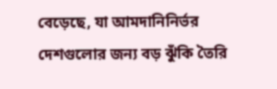বেড়েছে, যা আমদানিনির্ভর দেশগুলোর জন্য বড় ঝুঁকি তৈরি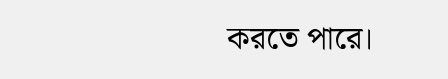করতে পারে।